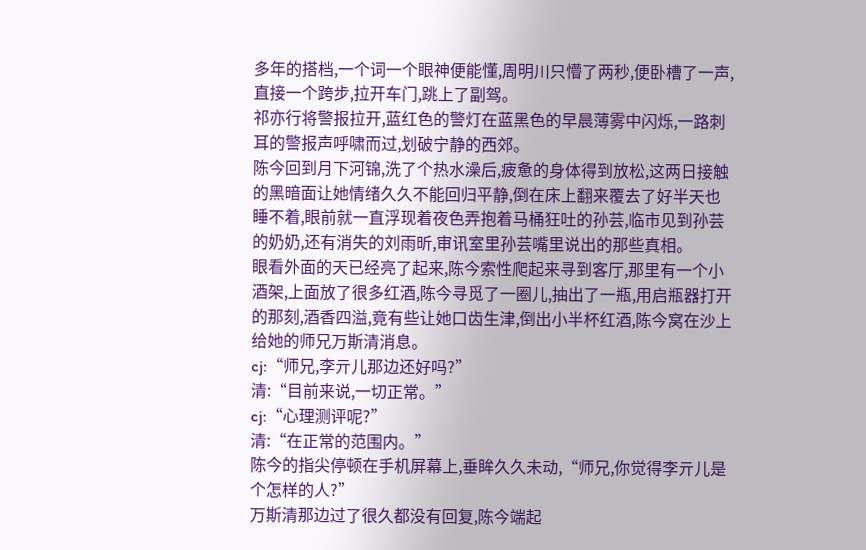多年的搭档,一个词一个眼神便能懂,周明川只懵了两秒,便卧槽了一声,直接一个跨步,拉开车门,跳上了副驾。
祁亦行将警报拉开,蓝红色的警灯在蓝黑色的早晨薄雾中闪烁,一路刺耳的警报声呼啸而过,划破宁静的西郊。
陈今回到月下河锦,洗了个热水澡后,疲惫的身体得到放松,这两日接触的黑暗面让她情绪久久不能回归平静,倒在床上翻来覆去了好半天也睡不着,眼前就一直浮现着夜色弄抱着马桶狂吐的孙芸,临市见到孙芸的奶奶,还有消失的刘雨昕,审讯室里孙芸嘴里说出的那些真相。
眼看外面的天已经亮了起来,陈今索性爬起来寻到客厅,那里有一个小酒架,上面放了很多红酒,陈今寻觅了一圈儿,抽出了一瓶,用启瓶器打开的那刻,酒香四溢,竟有些让她口齿生津,倒出小半杯红酒,陈今窝在沙上给她的师兄万斯清消息。
cj:“师兄,李亓儿那边还好吗?”
清:“目前来说,一切正常。”
cj:“心理测评呢?”
清:“在正常的范围内。”
陈今的指尖停顿在手机屏幕上,垂眸久久未动,“师兄,你觉得李亓儿是个怎样的人?”
万斯清那边过了很久都没有回复,陈今端起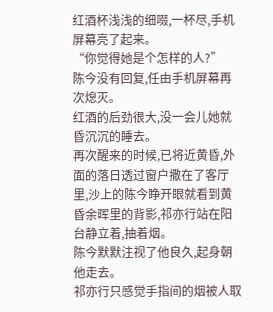红酒杯浅浅的细啜,一杯尽,手机屏幕亮了起来。
“你觉得她是个怎样的人?”
陈今没有回复,任由手机屏幕再次熄灭。
红酒的后劲很大,没一会儿她就昏沉沉的睡去。
再次醒来的时候,已将近黄昏,外面的落日透过窗户撒在了客厅里,沙上的陈今睁开眼就看到黄昏余晖里的背影,祁亦行站在阳台静立着,抽着烟。
陈今默默注视了他良久,起身朝他走去。
祁亦行只感觉手指间的烟被人取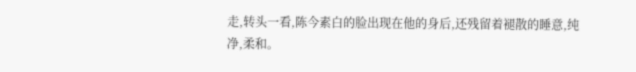走,转头一看,陈今素白的脸出现在他的身后,还残留着褪散的睡意,纯净,柔和。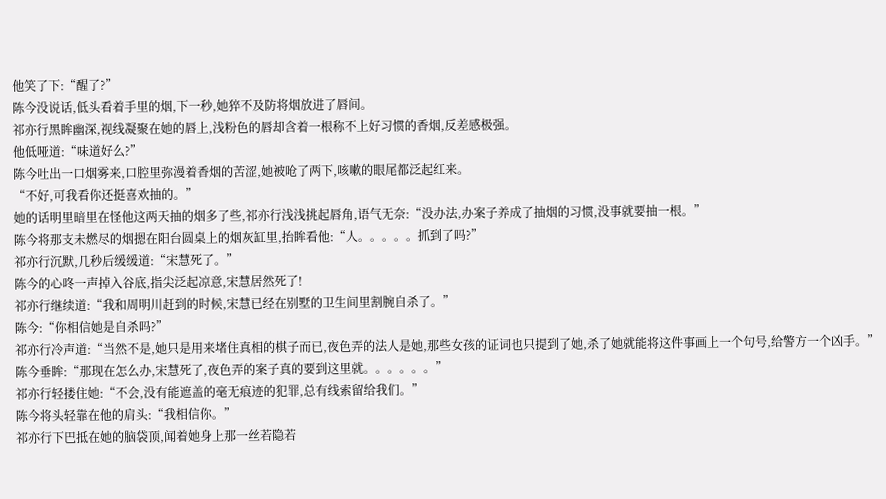他笑了下:“醒了?”
陈今没说话,低头看着手里的烟,下一秒,她猝不及防将烟放进了唇间。
祁亦行黑眸幽深,视线凝聚在她的唇上,浅粉色的唇却含着一根称不上好习惯的香烟,反差感极强。
他低哑道:“味道好么?”
陈今吐出一口烟雾来,口腔里弥漫着香烟的苦涩,她被呛了两下,咳嗽的眼尾都泛起红来。
“不好,可我看你还挺喜欢抽的。”
她的话明里暗里在怪他这两天抽的烟多了些,祁亦行浅浅挑起唇角,语气无奈:“没办法,办案子养成了抽烟的习惯,没事就要抽一根。”
陈今将那支未燃尽的烟摁在阳台圆桌上的烟灰缸里,抬眸看他:“人。。。。。抓到了吗?”
祁亦行沉默,几秒后缓缓道:“宋慧死了。”
陈今的心咚一声掉入谷底,指尖泛起凉意,宋慧居然死了!
祁亦行继续道:“我和周明川赶到的时候,宋慧已经在别墅的卫生间里割腕自杀了。”
陈今:“你相信她是自杀吗?”
祁亦行冷声道:“当然不是,她只是用来堵住真相的棋子而已,夜色弄的法人是她,那些女孩的证词也只提到了她,杀了她就能将这件事画上一个句号,给警方一个凶手。”
陈今垂眸:“那现在怎么办,宋慧死了,夜色弄的案子真的要到这里就。。。。。。”
祁亦行轻搂住她:“不会,没有能遮盖的毫无痕迹的犯罪,总有线索留给我们。”
陈今将头轻靠在他的肩头:“我相信你。”
祁亦行下巴抵在她的脑袋顶,闻着她身上那一丝若隐若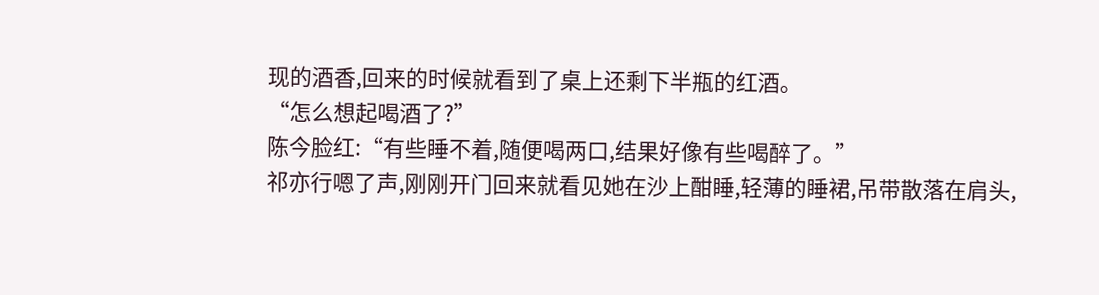现的酒香,回来的时候就看到了桌上还剩下半瓶的红酒。
“怎么想起喝酒了?”
陈今脸红:“有些睡不着,随便喝两口,结果好像有些喝醉了。”
祁亦行嗯了声,刚刚开门回来就看见她在沙上酣睡,轻薄的睡裙,吊带散落在肩头,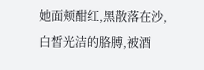她面颊酣红,黑散落在沙,白皙光洁的胳膊,被酒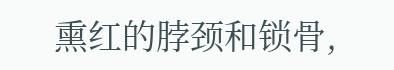熏红的脖颈和锁骨,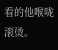看的他喉咙滚烫。